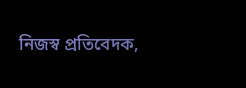নিজস্ব প্রতিবেদক,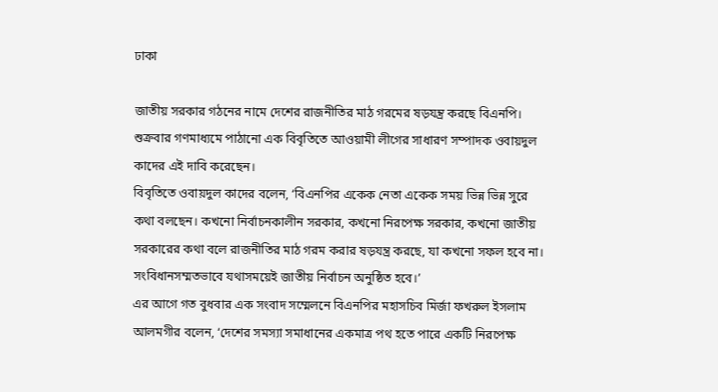ঢাকা

জাতীয় সরকার গঠনের নামে দেশের রাজনীতির মাঠ গরমের ষড়যন্ত্র করছে বিএনপি। শুক্রবার গণমাধ্যমে পাঠানো এক বিবৃতিতে আওয়ামী লীগের সাধারণ সম্পাদক ওবায়দুল কাদের এই দাবি করেছেন।
বিবৃতিতে ওবায়দুল কাদের বলেন, ‘বিএনপির একেক নেতা একেক সময় ভিন্ন ভিন্ন সুরে কথা বলছেন। কখনো নির্বাচনকালীন সরকার, কখনো নিরপেক্ষ সরকার, কখনো জাতীয় সরকারের কথা বলে রাজনীতির মাঠ গরম করার ষড়যন্ত্র করছে, যা কখনো সফল হবে না। সংবিধানসম্মতভাবে যথাসময়েই জাতীয় নির্বাচন অনুষ্ঠিত হবে।’
এর আগে গত বুধবার এক সংবাদ সম্মেলনে বিএনপির মহাসচিব মির্জা ফখরুল ইসলাম আলমগীর বলেন, ‘দেশের সমস্যা সমাধানের একমাত্র পথ হতে পারে একটি নিরপেক্ষ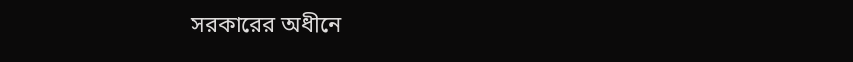সরকারের অধীনে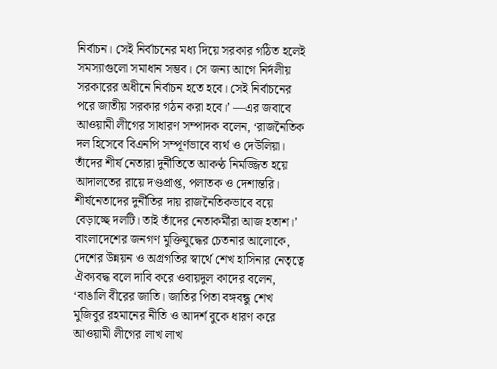নির্বাচন। সেই নির্বাচনের মধ্য দিয়ে সরকার গঠিত হলেই সমস্যাগুলো সমাধান সম্ভব। সে জন্য আগে নির্দলীয় সরকারের অধীনে নির্বাচন হতে হবে। সেই নির্বাচনের পরে জাতীয় সরকার গঠন করা হবে।’ —এর জবাবে আওয়ামী লীগের সাধারণ সম্পাদক বলেন, ‘রাজনৈতিক দল হিসেবে বিএনপি সম্পূর্ণভাবে ব্যর্থ ও দেউলিয়া। তাঁদের শীর্ষ নেতারা দুর্নীতিতে আকণ্ঠ নিমজ্জিত হয়ে আদালতের রায়ে দণ্ডপ্রাপ্ত, পলাতক ও দেশান্তরি। শীর্ষনেতাদের দুর্নীতির দায় রাজনৈতিকভাবে বয়ে বেড়াচ্ছে দলটি। তাই তাঁদের নেতাকর্মীরা আজ হতাশ।’
বাংলাদেশের জনগণ মুক্তিযুদ্ধের চেতনার আলোকে, দেশের উন্নয়ন ও অগ্রগতির স্বার্থে শেখ হাসিনার নেতৃত্বে ঐক্যবদ্ধ বলে দাবি করে ওবায়দুল কাদের বলেন, ‘বাঙালি বীরের জাতি। জাতির পিতা বঙ্গবন্ধু শেখ মুজিবুর রহমানের নীতি ও আদর্শ বুকে ধারণ করে আওয়ামী লীগের লাখ লাখ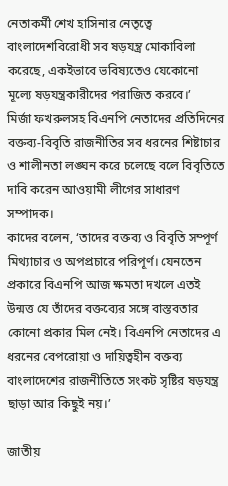নেতাকর্মী শেখ হাসিনার নেতৃত্বে বাংলাদেশবিরোধী সব ষড়যন্ত্র মোকাবিলা করেছে, একইভাবে ভবিষ্যতেও যেকোনো মূল্যে ষড়যন্ত্রকারীদের পরাজিত করবে।’
মির্জা ফখরুলসহ বিএনপি নেতাদের প্রতিদিনের বক্তব্য-বিবৃতি রাজনীতির সব ধরনের শিষ্টাচার ও শালীনতা লঙ্ঘন করে চলেছে বলে বিবৃতিতে দাবি করেন আওয়ামী লীগের সাধারণ সম্পাদক।
কাদের বলেন, ‘তাদের বক্তব্য ও বিবৃতি সম্পূর্ণ মিথ্যাচার ও অপপ্রচারে পরিপূর্ণ। যেনতেন প্রকারে বিএনপি আজ ক্ষমতা দখলে এতই উন্মত্ত যে তাঁদের বক্তব্যের সঙ্গে বাস্তবতার কোনো প্রকার মিল নেই। বিএনপি নেতাদের এ ধরনের বেপরোয়া ও দায়িত্বহীন বক্তব্য বাংলাদেশের রাজনীতিতে সংকট সৃষ্টির ষড়যন্ত্র ছাড়া আর কিছুই নয়।’

জাতীয়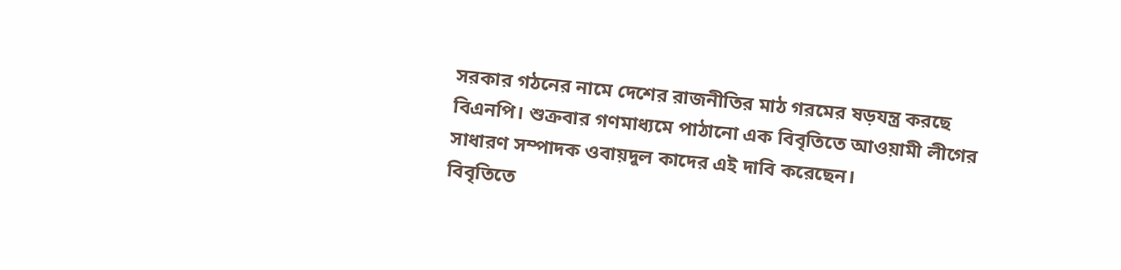সরকার গঠনের নামে দেশের রাজনীতির মাঠ গরমের ষড়যন্ত্র করছে বিএনপি। শুক্রবার গণমাধ্যমে পাঠানো এক বিবৃতিতে আওয়ামী লীগের সাধারণ সম্পাদক ওবায়দুল কাদের এই দাবি করেছেন।
বিবৃতিতে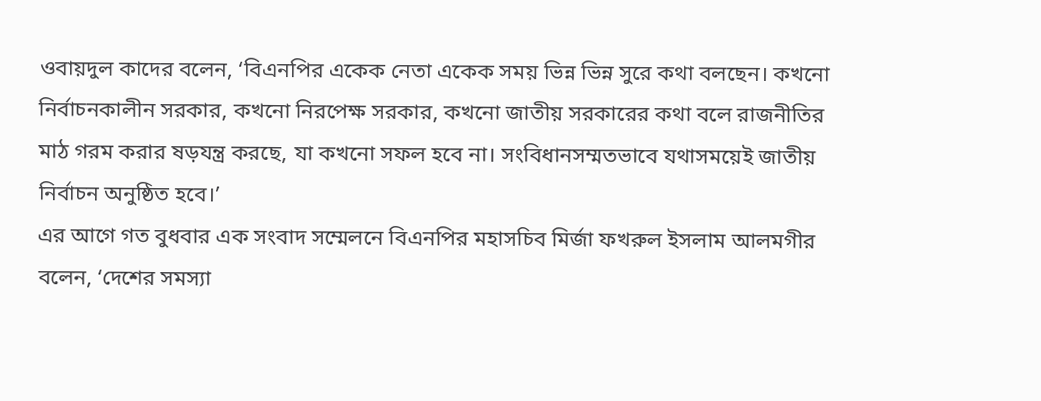ওবায়দুল কাদের বলেন, ‘বিএনপির একেক নেতা একেক সময় ভিন্ন ভিন্ন সুরে কথা বলছেন। কখনো নির্বাচনকালীন সরকার, কখনো নিরপেক্ষ সরকার, কখনো জাতীয় সরকারের কথা বলে রাজনীতির মাঠ গরম করার ষড়যন্ত্র করছে, যা কখনো সফল হবে না। সংবিধানসম্মতভাবে যথাসময়েই জাতীয় নির্বাচন অনুষ্ঠিত হবে।’
এর আগে গত বুধবার এক সংবাদ সম্মেলনে বিএনপির মহাসচিব মির্জা ফখরুল ইসলাম আলমগীর বলেন, ‘দেশের সমস্যা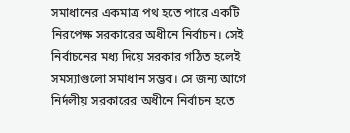সমাধানের একমাত্র পথ হতে পারে একটি নিরপেক্ষ সরকারের অধীনে নির্বাচন। সেই নির্বাচনের মধ্য দিয়ে সরকার গঠিত হলেই সমস্যাগুলো সমাধান সম্ভব। সে জন্য আগে নির্দলীয় সরকারের অধীনে নির্বাচন হতে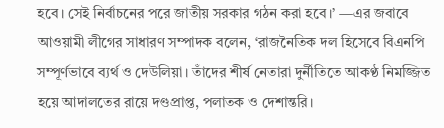হবে। সেই নির্বাচনের পরে জাতীয় সরকার গঠন করা হবে।’ —এর জবাবে আওয়ামী লীগের সাধারণ সম্পাদক বলেন, ‘রাজনৈতিক দল হিসেবে বিএনপি সম্পূর্ণভাবে ব্যর্থ ও দেউলিয়া। তাঁদের শীর্ষ নেতারা দুর্নীতিতে আকণ্ঠ নিমজ্জিত হয়ে আদালতের রায়ে দণ্ডপ্রাপ্ত, পলাতক ও দেশান্তরি।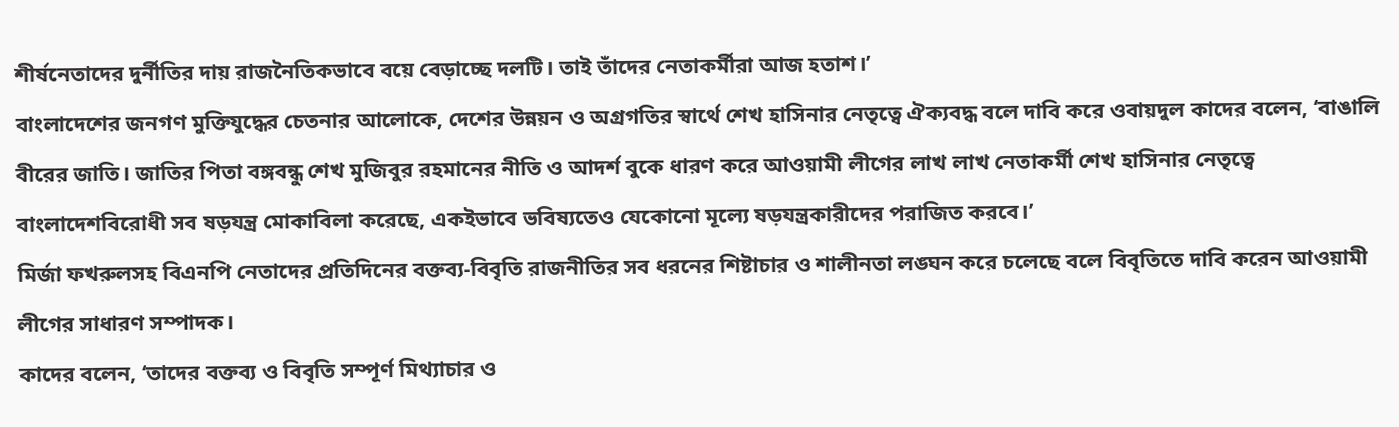শীর্ষনেতাদের দুর্নীতির দায় রাজনৈতিকভাবে বয়ে বেড়াচ্ছে দলটি। তাই তাঁদের নেতাকর্মীরা আজ হতাশ।’
বাংলাদেশের জনগণ মুক্তিযুদ্ধের চেতনার আলোকে, দেশের উন্নয়ন ও অগ্রগতির স্বার্থে শেখ হাসিনার নেতৃত্বে ঐক্যবদ্ধ বলে দাবি করে ওবায়দুল কাদের বলেন, ‘বাঙালি বীরের জাতি। জাতির পিতা বঙ্গবন্ধু শেখ মুজিবুর রহমানের নীতি ও আদর্শ বুকে ধারণ করে আওয়ামী লীগের লাখ লাখ নেতাকর্মী শেখ হাসিনার নেতৃত্বে বাংলাদেশবিরোধী সব ষড়যন্ত্র মোকাবিলা করেছে, একইভাবে ভবিষ্যতেও যেকোনো মূল্যে ষড়যন্ত্রকারীদের পরাজিত করবে।’
মির্জা ফখরুলসহ বিএনপি নেতাদের প্রতিদিনের বক্তব্য-বিবৃতি রাজনীতির সব ধরনের শিষ্টাচার ও শালীনতা লঙ্ঘন করে চলেছে বলে বিবৃতিতে দাবি করেন আওয়ামী লীগের সাধারণ সম্পাদক।
কাদের বলেন, ‘তাদের বক্তব্য ও বিবৃতি সম্পূর্ণ মিথ্যাচার ও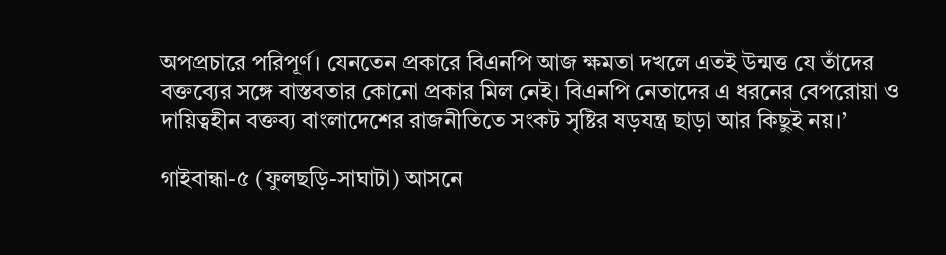অপপ্রচারে পরিপূর্ণ। যেনতেন প্রকারে বিএনপি আজ ক্ষমতা দখলে এতই উন্মত্ত যে তাঁদের বক্তব্যের সঙ্গে বাস্তবতার কোনো প্রকার মিল নেই। বিএনপি নেতাদের এ ধরনের বেপরোয়া ও দায়িত্বহীন বক্তব্য বাংলাদেশের রাজনীতিতে সংকট সৃষ্টির ষড়যন্ত্র ছাড়া আর কিছুই নয়।’

গাইবান্ধা-৫ (ফুলছড়ি-সাঘাটা) আসনে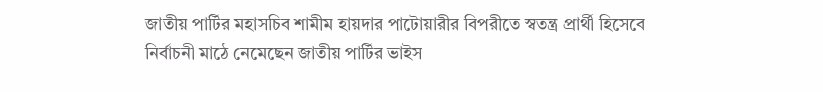জাতীয় পার্টির মহাসচিব শামীম হায়দার পাটোয়ারীর বিপরীতে স্বতন্ত্র প্রার্থী হিসেবে নির্বাচনী মাঠে নেমেছেন জাতীয় পার্টির ভাইস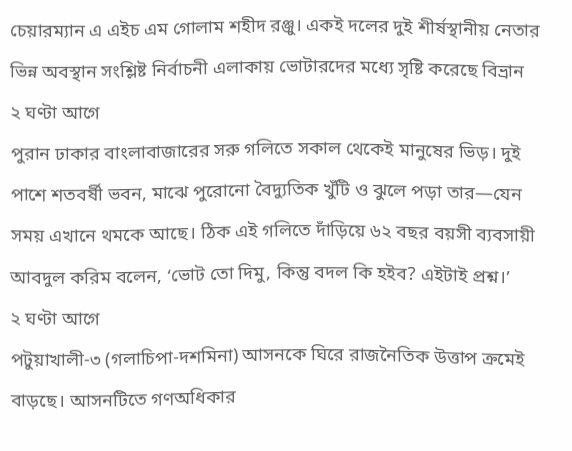চেয়ারম্যান এ এইচ এম গোলাম শহীদ রঞ্জু। একই দলের দুই শীর্ষস্থানীয় নেতার ভিন্ন অবস্থান সংশ্লিষ্ট নির্বাচনী এলাকায় ভোটারদের মধ্যে সৃষ্টি করেছে বিভ্রান
২ ঘণ্টা আগে
পুরান ঢাকার বাংলাবাজারের সরু গলিতে সকাল থেকেই মানুষের ভিড়। দুই পাশে শতবর্ষী ভবন, মাঝে পুরোনো বৈদ্যুতিক খুঁটি ও ঝুলে পড়া তার—যেন সময় এখানে থমকে আছে। ঠিক এই গলিতে দাঁড়িয়ে ৬২ বছর বয়সী ব্যবসায়ী আবদুল করিম বলেন, ‘ভোট তো দিমু, কিন্তু বদল কি হইব? এইটাই প্রশ্ন।’
২ ঘণ্টা আগে
পটুয়াখালী-৩ (গলাচিপা-দশমিনা) আসনকে ঘিরে রাজনৈতিক উত্তাপ ক্রমেই বাড়ছে। আসনটিতে গণঅধিকার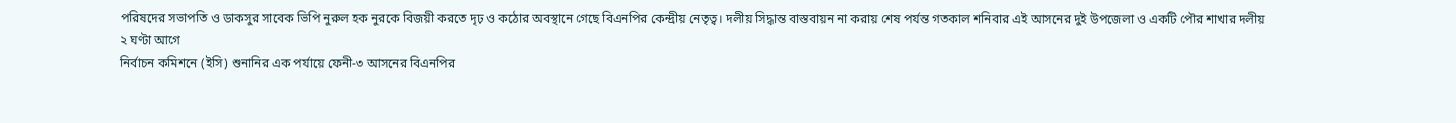পরিষদের সভাপতি ও ডাকসুর সাবেক ভিপি নুরুল হক নুরকে বিজয়ী করতে দৃঢ় ও কঠোর অবস্থানে গেছে বিএনপির কেন্দ্রীয় নেতৃত্ব। দলীয় সিদ্ধান্ত বাস্তবায়ন না করায় শেষ পর্যন্ত গতকাল শনিবার এই আসনের দুই উপজেলা ও একটি পৌর শাখার দলীয়
২ ঘণ্টা আগে
নির্বাচন কমিশনে (ইসি) শুনানির এক পর্যায়ে ফেনী-৩ আসনের বিএনপির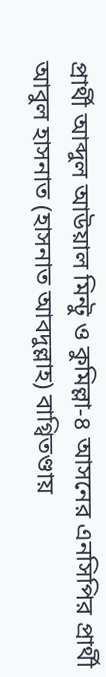প্রার্থী আব্দুল আউয়াল মিন্টু ও কুমিল্লা-৪ আসনের এনসিপির প্রার্থী আবুল হাসনাত (হাসনাত আবদুল্লাহ) বাগ্বিতণ্ডায়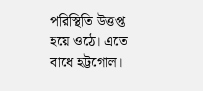পরিস্থিতি উত্তপ্ত হয়ে ওঠে। এতে বাধে হট্টগোল।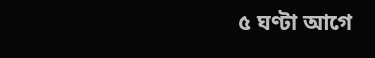৫ ঘণ্টা আগে